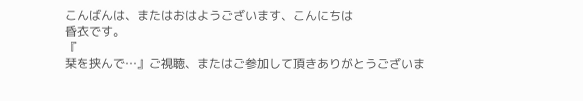こんばんは、またはおはようございます、こんにちは
昏衣です。
『
栞を挟んで…』ご視聴、またはご参加して頂きありがとうございま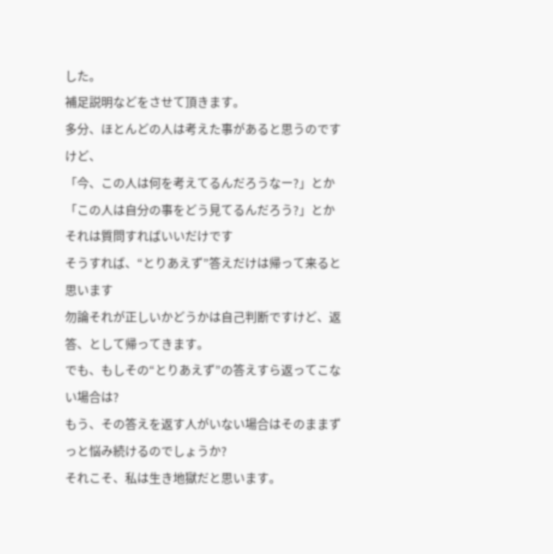した。
補足説明などをさせて頂きます。
多分、ほとんどの人は考えた事があると思うのですけど、
「今、この人は何を考えてるんだろうなー?」とか
「この人は自分の事をどう見てるんだろう?」とか
それは質問すればいいだけです
そうすれば、“とりあえず”答えだけは帰って来ると思います
勿論それが正しいかどうかは自己判断ですけど、返答、として帰ってきます。
でも、もしその“とりあえず”の答えすら返ってこない場合は?
もう、その答えを返す人がいない場合はそのままずっと悩み続けるのでしょうか?
それこそ、私は生き地獄だと思います。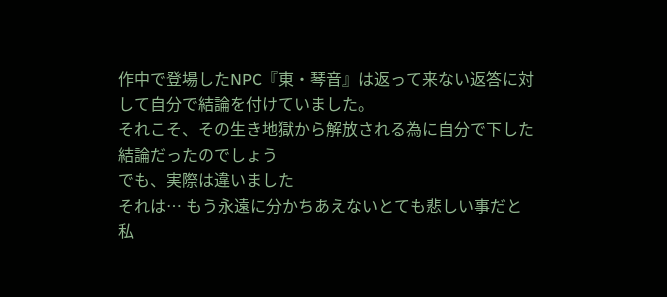作中で登場したNPC『東・琴音』は返って来ない返答に対して自分で結論を付けていました。
それこそ、その生き地獄から解放される為に自分で下した結論だったのでしょう
でも、実際は違いました
それは… もう永遠に分かちあえないとても悲しい事だと私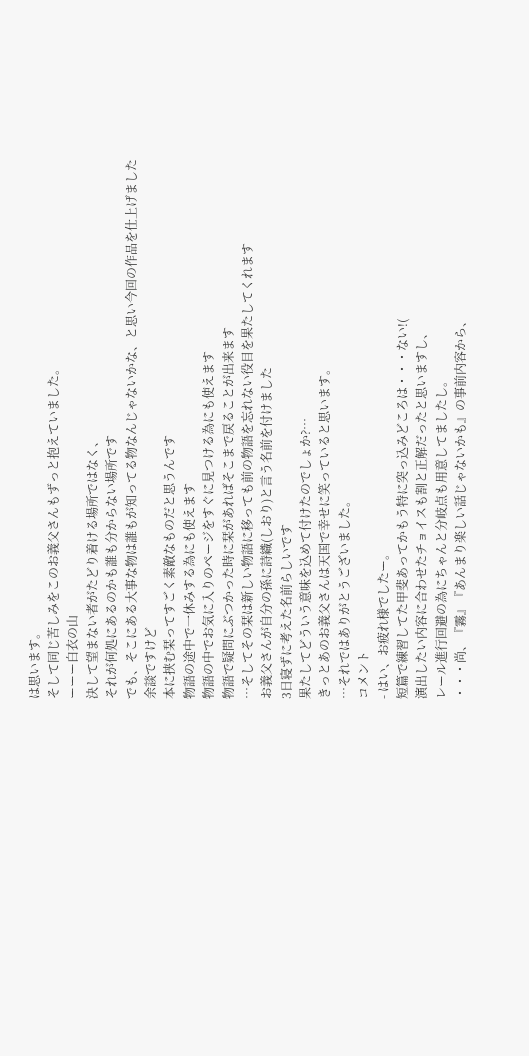は思います。
そして同じ苦しみをこのお義父さんもずっと抱えていました。
ーーー白衣の山
決して望まない者がたどり着ける場所ではなく、
それが何処にあるのかも誰も分からない場所です
でも、そこにある大事な物は誰もが知ってる物なんじゃないかな、と思い今回の作品を仕上げました
余談ですけど
本に挟む栞ってすごく素敵なものだと思うんです
物語の途中で一休みする為にも使えます
物語の中でお気に入りのページをすぐに見つける為にも使えます
物語で疑問にぶつかった時に栞があればそこまで戻ることが出来ます
…そしてその栞は新しい物語に移っても前の物語を忘れない役目を果たしてくれます
お義父さんが自分の孫に詩織(しおり)と言う名前を付けました
3日寝ずに考えた名前らしいです
果たしてどういう意味を込めて付けたのでしょか?…
きっとあのお義父さんは天国で幸せに笑っていると思います。
…それではありがとうございました。
コメント
- はい、お疲れ様でしたー。
短篇で練習してた甲斐あってかもう特に突っ込みどころは・・・ない!(
演出したい内容に合わせたチョイスも割と正解だったと思いますし、
レール進行回避の為にちゃんと分岐点も用意してましたし。
・・・尚、『霧』『あんまり楽しい話じゃないかも』の事前内容から、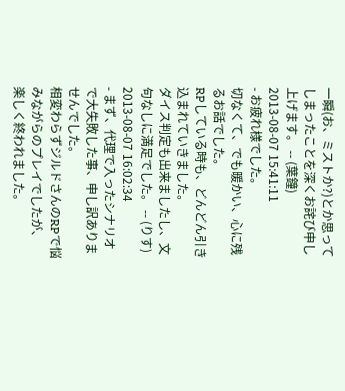一瞬(お、ミストか?)とか思ってしまったことを深くお詫び申し上げます。 -- (葉鐘) 2013-08-07 15:41:11
- お疲れ様でした。
切なくて、でも暖かい、心に残るお話でした。
RPしている時も、どんどん引き込まれていきました。
ダイス判定も出来ましたし、文句なしに満足でした。 -- (りす) 2013-08-07 16:02:34
- まず、代理で入ったシナリオで大失敗した事、申し訳ありませんでした。
相変わらずジルドさんのRPで悩みながらのプレイでしたが、
楽しく終われました。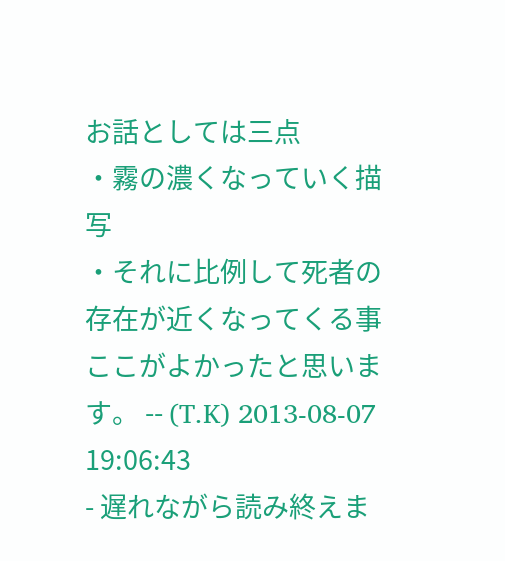お話としては三点
・霧の濃くなっていく描写
・それに比例して死者の存在が近くなってくる事
ここがよかったと思います。 -- (T.K) 2013-08-07 19:06:43
- 遅れながら読み終えま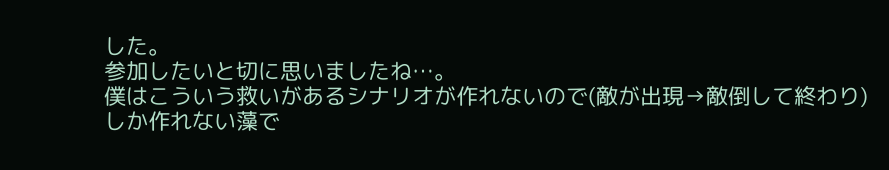した。
参加したいと切に思いましたね…。
僕はこういう救いがあるシナリオが作れないので(敵が出現→敵倒して終わり)
しか作れない藻で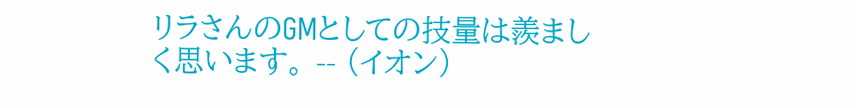リラさんのGMとしての技量は羨ましく思います。 -- (イオン)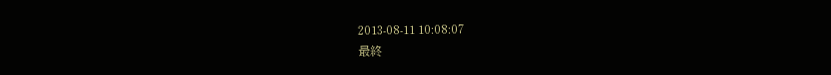2013-08-11 10:08:07
最終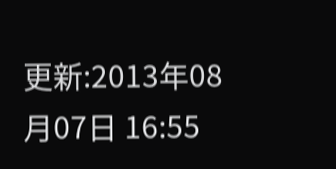更新:2013年08月07日 16:55